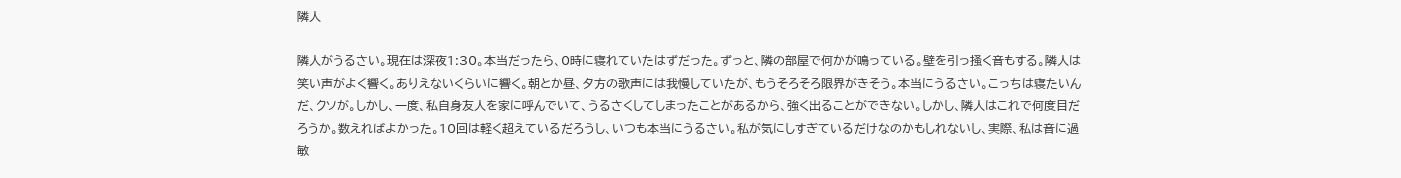隣人

隣人がうるさい。現在は深夜1:30。本当だったら、0時に寝れていたはずだった。ずっと、隣の部屋で何かが鳴っている。壁を引っ掻く音もする。隣人は笑い声がよく響く。ありえないくらいに響く。朝とか昼、夕方の歌声には我慢していたが、もうそろそろ限界がきそう。本当にうるさい。こっちは寝たいんだ、クソが。しかし、一度、私自身友人を家に呼んでいて、うるさくしてしまったことがあるから、強く出ることができない。しかし、隣人はこれで何度目だろうか。数えればよかった。10回は軽く超えているだろうし、いつも本当にうるさい。私が気にしすぎているだけなのかもしれないし、実際、私は音に過敏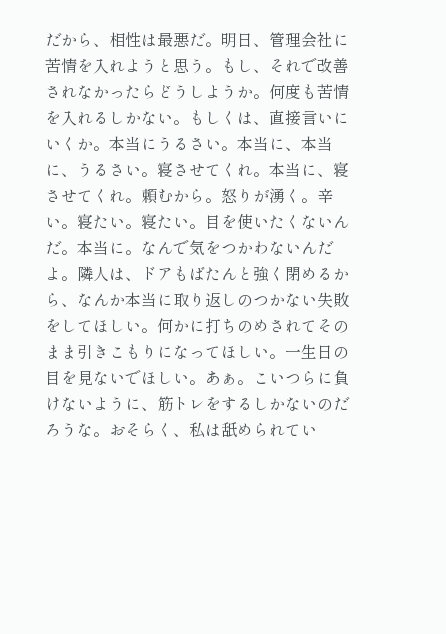だから、相性は最悪だ。明日、管理会社に苦情を入れようと思う。もし、それで改善されなかったらどうしようか。何度も苦情を入れるしかない。もしくは、直接言いにいくか。本当にうるさい。本当に、本当に、うるさい。寝させてくれ。本当に、寝させてくれ。頼むから。怒りが湧く。辛い。寝たい。寝たい。目を使いたくないんだ。本当に。なんで気をつかわないんだよ。隣人は、ドアもばたんと強く閉めるから、なんか本当に取り返しのつかない失敗をしてほしい。何かに打ちのめされてそのまま引きこもりになってほしい。一生日の目を見ないでほしい。あぁ。こいつらに負けないように、筋トレをするしかないのだろうな。おそらく、私は舐められてい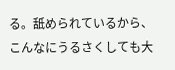る。舐められているから、こんなにうるさくしても大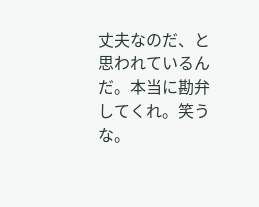丈夫なのだ、と思われているんだ。本当に勘弁してくれ。笑うな。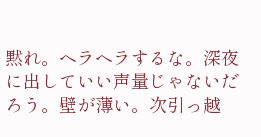黙れ。ヘラヘラするな。深夜に出していい声量じゃないだろう。壁が薄い。次引っ越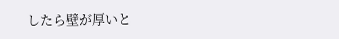したら壁が厚いと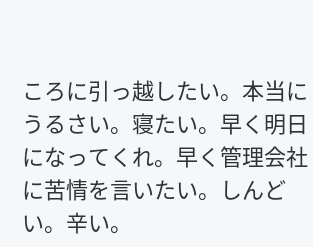ころに引っ越したい。本当にうるさい。寝たい。早く明日になってくれ。早く管理会社に苦情を言いたい。しんどい。辛い。